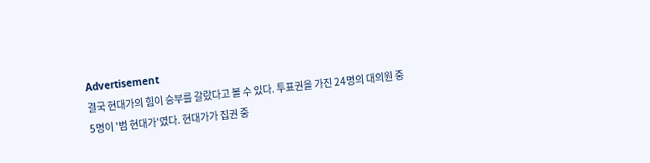Advertisement
결국 현대가의 힘이 승부를 갈랐다고 볼 수 있다. 투표권을 가진 24명의 대의원 중 5명이 '범 현대가'였다. 현대가가 집권 중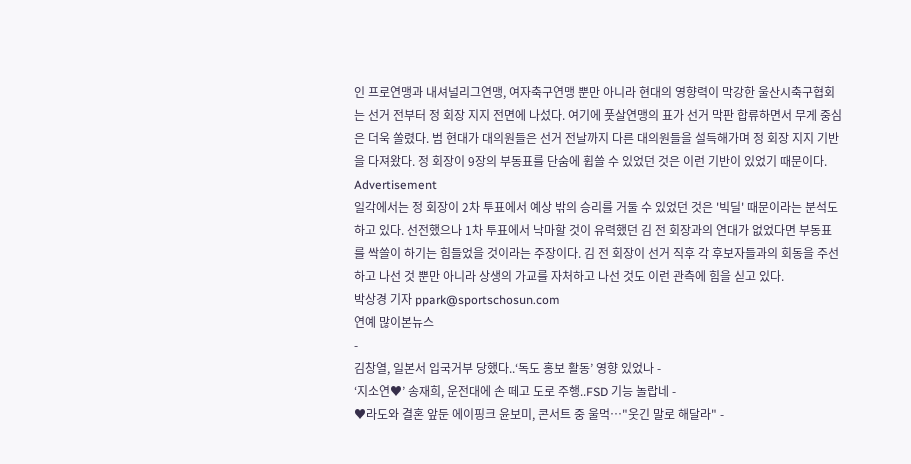인 프로연맹과 내셔널리그연맹, 여자축구연맹 뿐만 아니라 현대의 영향력이 막강한 울산시축구협회는 선거 전부터 정 회장 지지 전면에 나섰다. 여기에 풋살연맹의 표가 선거 막판 합류하면서 무게 중심은 더욱 쏠렸다. 범 현대가 대의원들은 선거 전날까지 다른 대의원들을 설득해가며 정 회장 지지 기반을 다져왔다. 정 회장이 9장의 부동표를 단숨에 휩쓸 수 있었던 것은 이런 기반이 있었기 때문이다.
Advertisement
일각에서는 정 회장이 2차 투표에서 예상 밖의 승리를 거둘 수 있었던 것은 '빅딜' 때문이라는 분석도 하고 있다. 선전했으나 1차 투표에서 낙마할 것이 유력했던 김 전 회장과의 연대가 없었다면 부동표를 싹쓸이 하기는 힘들었을 것이라는 주장이다. 김 전 회장이 선거 직후 각 후보자들과의 회동을 주선하고 나선 것 뿐만 아니라 상생의 가교를 자처하고 나선 것도 이런 관측에 힘을 싣고 있다.
박상경 기자 ppark@sportschosun.com
연예 많이본뉴스
-
김창열, 일본서 입국거부 당했다..‘독도 홍보 활동’ 영향 있었나 -
‘지소연♥’ 송재희, 운전대에 손 떼고 도로 주행..FSD 기능 놀랍네 -
♥라도와 결혼 앞둔 에이핑크 윤보미, 콘서트 중 울먹…"웃긴 말로 해달라" -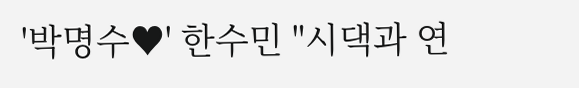'박명수♥' 한수민 "시댁과 연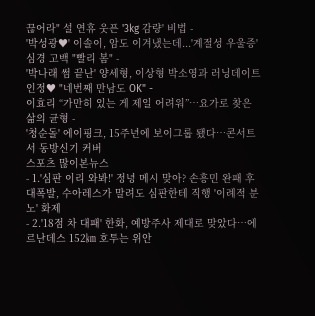끊어라" 설 연휴 웃픈 '3kg 감량' 비법 -
'박성광♥' 이솔이, 암도 이겨냈는데...'계절성 우울증' 심경 고백 "빨리 봄" -
'박나래 썸 끝난' 양세형, 이상형 박소영과 러닝데이트 인정♥ "네번째 만남도 OK" -
이효리 “가만히 있는 게 제일 어려워”…요가로 찾은 삶의 균형 -
'청순돌' 에이핑크, 15주년에 보이그룹 됐다…콘서트서 동방신기 커버
스포츠 많이본뉴스
- 1.'심판 이리 와봐!' 정녕 메시 맞아? 손흥민 완패 후 대폭발, 수아레스가 말려도 심판한테 직행 '이례적 분노' 화제
- 2.'18점 차 대패' 한화, 예방주사 제대로 맞았다…에르난데스 152㎞ 호투는 위안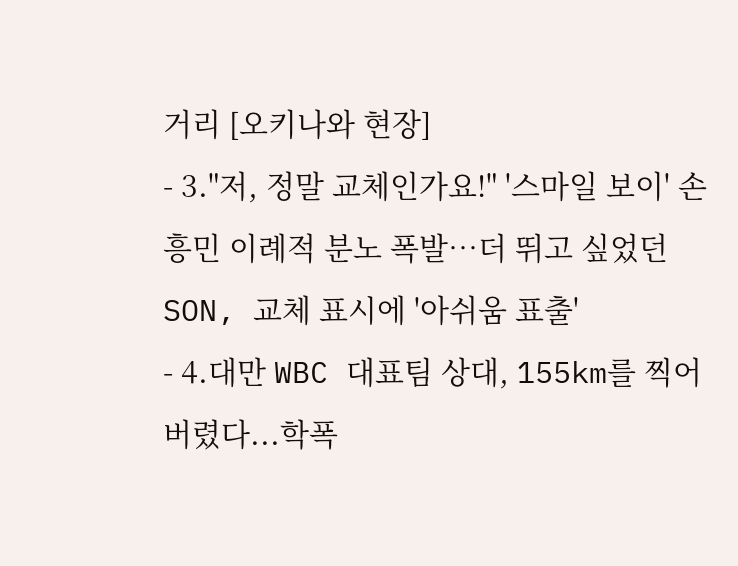거리 [오키나와 현장]
- 3."저, 정말 교체인가요!" '스마일 보이' 손흥민 이례적 분노 폭발…더 뛰고 싶었던 SON, 교체 표시에 '아쉬움 표출'
- 4.대만 WBC 대표팀 상대, 155km를 찍어버렸다...학폭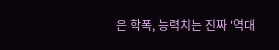은 학폭, 능력치는 진짜 '역대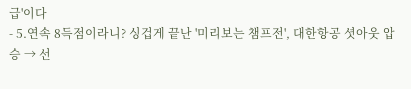급'이다
- 5.연속 8득점이라니? 싱겁게 끝난 '미리보는 챔프전', 대한항공 셧아웃 압승 → 선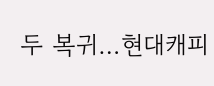두 복귀…현대캐피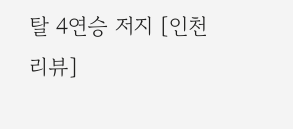탈 4연승 저지 [인천리뷰]